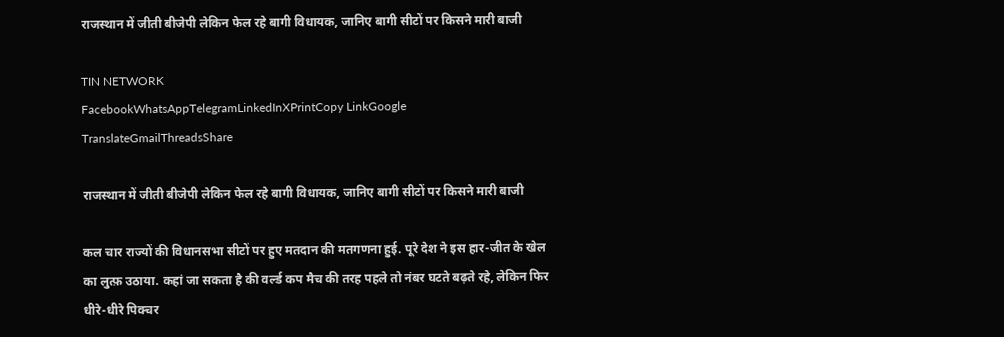राजस्थान में जीती बीजेपी लेकिन फेल रहे बागी विधायक, जानिए बागी सीटों पर किसने मारी बाजी

TIN NETWORK
FacebookWhatsAppTelegramLinkedInXPrintCopy LinkGoogle TranslateGmailThreadsShare

राजस्थान में जीती बीजेपी लेकिन फेल रहे बागी विधायक, जानिए बागी सीटों पर किसने मारी बाजी

कल चार राज्यों की विधानसभा सीटों पर हुए मतदान की मतगणना हुई. पूरे देश ने इस हार-जीत के खेल का लुत्फ़ उठाया. कहां जा सकता है की वर्ल्ड कप मैच की तरह पहले तो नंबर घटते बढ़ते रहे, लेकिन फिर धीरे-धीरे पिक्चर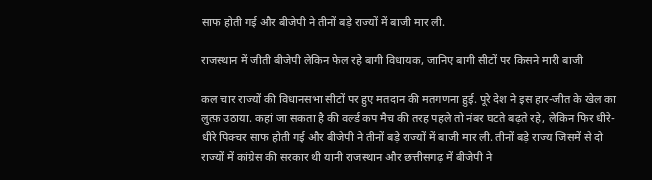साफ होती गई और बीजेपी ने तीनों बड़े राज्यों में बाजी मार ली.

राजस्थान में जीती बीजेपी लेकिन फेल रहे बागी विधायक, जानिए बागी सीटों पर किसने मारी बाजी

कल चार राज्यों की विधानसभा सीटों पर हुए मतदान की मतगणना हुई. पूरे देश ने इस हार-जीत के खेल का लुत्फ़ उठाया. कहां जा सकता है की वर्ल्ड कप मैच की तरह पहले तो नंबर घटते बढ़ते रहे, लेकिन फिर धीरे-धीरे पिक्चर साफ होती गई और बीजेपी ने तीनों बड़े राज्यों में बाजी मार ली. तीनों बड़े राज्य जिसमें से दो राज्यों में कांग्रेस की सरकार थी यानी राजस्थान और छत्तीसगढ़ में बीजेपी ने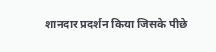शानदार प्रदर्शन किया जिसके पीछे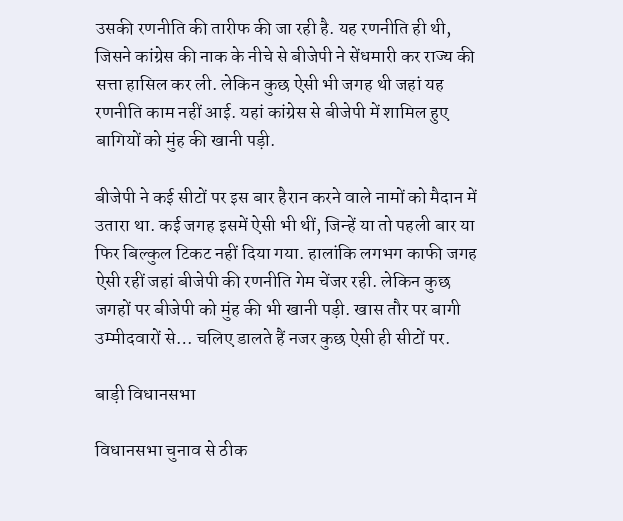उसकी रणनीति की तारीफ की जा रही है. यह रणनीति ही थी, जिसने कांग्रेस की नाक के नीचे से बीजेपी ने सेंधमारी कर राज्य की सत्ता हासिल कर ली. लेकिन कुछ ऐसी भी जगह थी जहां यह रणनीति काम नहीं आई. यहां कांग्रेस से बीजेपी में शामिल हुए बागियों को मुंह की खानी पड़ी.

बीजेपी ने कई सीटों पर इस बार हैरान करने वाले नामों को मैदान में उतारा था. कई जगह इसमें ऐसी भी थीं, जिन्हें या तो पहली बार या फिर बिल्कुल टिकट नहीं दिया गया. हालांकि लगभग काफी जगह ऐसी रहीं जहां बीजेपी की रणनीति गेम चेंजर रही. लेकिन कुछ जगहों पर बीजेपी को मुंह की भी खानी पड़ी. खास तौर पर बागी उम्मीदवारों से… चलिए डालते हैं नजर कुछ ऐसी ही सीटों पर.

बाड़ी विधानसभा

विधानसभा चुनाव से ठीक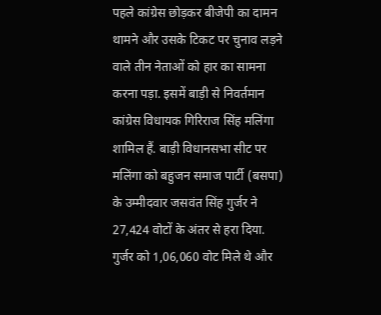पहले कांग्रेस छोड़कर बीजेपी का दामन थामने और उसके टिकट पर चुनाव लड़ने वाले तीन नेताओं को हार का सामना करना पड़ा. इसमें बाड़ी से निवर्तमान कांग्रेस विधायक गिरिराज सिंह मलिंगा शामिल हैं. बाड़ी विधानसभा सीट पर मलिंगा को बहुजन समाज पार्टी (बसपा) के उम्मीदवार जसवंत सिंह गुर्जर ने 27,424 वोटों के अंतर से हरा दिया. गुर्जर को 1,06,060 वोट मिले थे और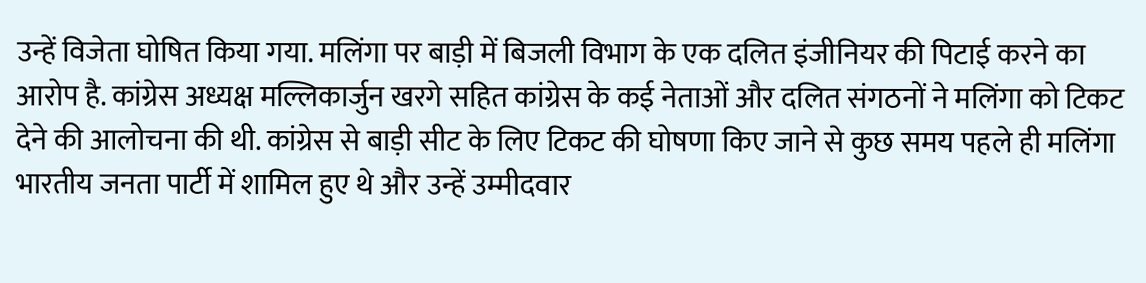उन्हें विजेता घोषित किया गया. मलिंगा पर बाड़ी में बिजली विभाग के एक दलित इंजीनियर की पिटाई करने का आरोप है. कांग्रेस अध्यक्ष मल्लिकार्जुन खरगे सहित कांग्रेस के कई नेताओं और दलित संगठनों ने मलिंगा को टिकट देने की आलोचना की थी. कांग्रेस से बाड़ी सीट के लिए टिकट की घोषणा किए जाने से कुछ समय पहले ही मलिंगा भारतीय जनता पार्टी में शामिल हुए थे और उन्हें उम्मीदवार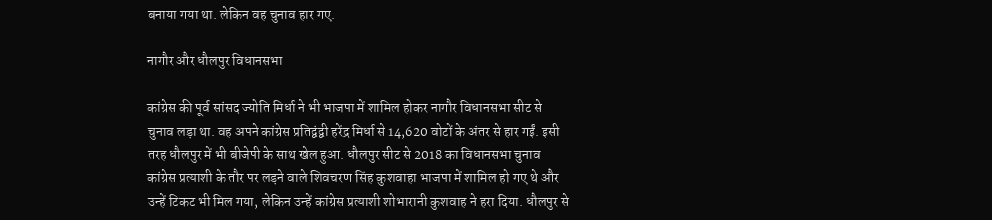बनाया गया था. लेकिन वह चुनाव हार गए.

नागौर और धौलपुर विधानसभा

कांग्रेस की पूर्व सांसद ज्योति मिर्धा ने भी भाजपा में शामिल होकर नागौर विधानसभा सीट से चुनाव लड़ा था. वह अपने कांग्रेस प्रतिद्वंद्वी हरेंद्र मिर्धा से 14,620 वोटों के अंतर से हार गईं. इसी तरह धौलपुर में भी बीजेपी के साथ खेल हुआ. धौलपुर सीट से 2018 का विधानसभा चुनाव कांग्रेस प्रत्याशी के तौर पर लड़ने वाले शिवचरण सिंह कुशवाहा भाजपा में शामिल हो गए थे और उन्हें टिकट भी मिल गया, लेकिन उन्हें कांग्रेस प्रत्याशी शोभारानी कुशवाह ने हरा दिया. धौलपुर से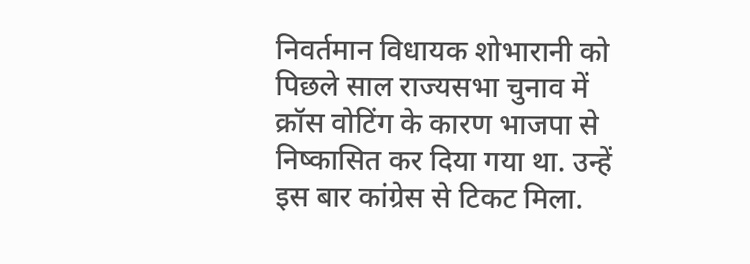निवर्तमान विधायक शोभारानी को पिछले साल राज्यसभा चुनाव में क्रॉस वोटिंग के कारण भाजपा से निष्कासित कर दिया गया था. उन्हें इस बार कांग्रेस से टिकट मिला.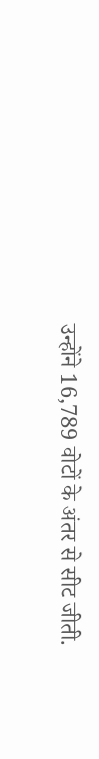उन्होंने 16,789 वोटों के अंतर से सीट जीती.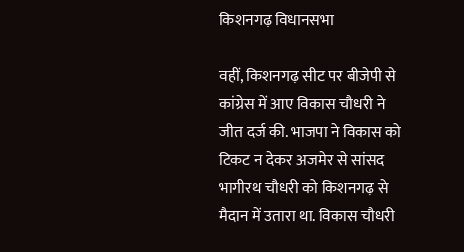किशनगढ़ विधानसभा

वहीं, किशनगढ़ सीट पर बीजेपी से कांग्रेस में आए विकास चौधरी ने जीत दर्ज की. भाजपा ने विकास को टिकट न देकर अजमेर से सांसद भागीरथ चौधरी को किशनगढ़ से मैदान में उतारा था. विकास चौधरी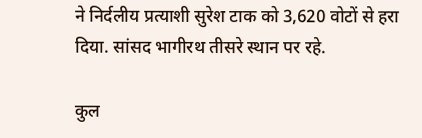ने निर्दलीय प्रत्याशी सुरेश टाक को 3,620 वोटों से हरा दिया. सांसद भागीरथ तीसरे स्थान पर रहे.

कुल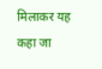मिलाकर यह कहा जा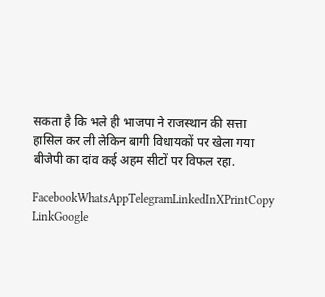सकता है कि भले ही भाजपा ने राजस्थान की सत्ता हासिल कर ली लेकिन बागी विधायकों पर खेला गया बीजेपी का दांव कई अहम सीटों पर विफल रहा.

FacebookWhatsAppTelegramLinkedInXPrintCopy LinkGoogle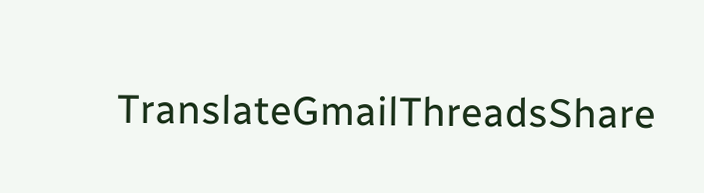TranslateGmailThreadsShare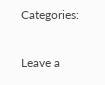Categories:

Leave a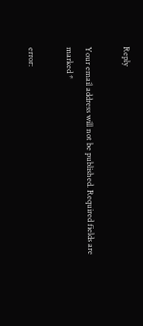Reply

Your email address will not be published. Required fields are marked *

error: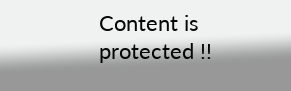Content is protected !!